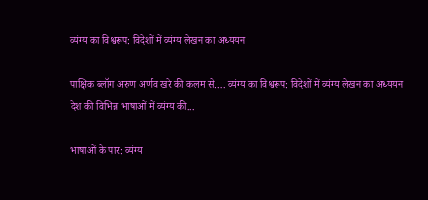व्यंग्य का विश्वरूप: विदेशों में व्यंग्य लेखन का अध्ययन

पाक्षिक ब्लॉग अरुण अर्णव खरे की कलम से…. व्यंग्य का विश्वरूप: विदेशों में व्यंग्य लेखन का अध्ययन           देश की विभिन्न भाषाओं में व्यंग्य की...

भाषाओं के पार: व्यंग्य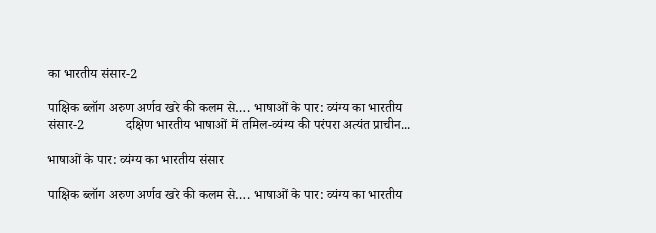का भारतीय संसार-2

पाक्षिक ब्लॉग अरुण अर्णव खरे की कलम से…. भाषाओं के पार: व्यंग्य का भारतीय संसार-2            दक्षिण भारतीय भाषाओं में तमिल-व्यंग्य की परंपरा अत्यंत प्राचीन...

भाषाओं के पार: व्यंग्य का भारतीय संसार

पाक्षिक ब्लॉग अरुण अर्णव खरे की कलम से…. भाषाओं के पार: व्यंग्य का भारतीय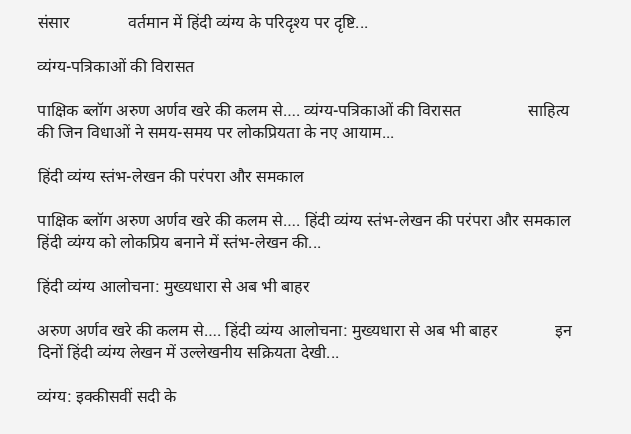संसार              वर्तमान में हिंदी व्यंग्य के परिदृश्य पर दृष्टि...

व्यंग्य-पत्रिकाओं की विरासत

पाक्षिक ब्लॉग अरुण अर्णव खरे की कलम से…. व्यंग्य-पत्रिकाओं की विरासत                साहित्य की जिन विधाओं ने समय-समय पर लोकप्रियता के नए आयाम...

हिंदी व्यंग्य स्तंभ-लेखन की परंपरा और समकाल

पाक्षिक ब्लॉग अरुण अर्णव खरे की कलम से…. हिंदी व्यंग्य स्तंभ-लेखन की परंपरा और समकाल              हिंदी व्यंग्य को लोकप्रिय बनाने में स्तंभ-लेखन की...

हिंदी व्यंग्य आलोचना: मुख्यधारा से अब भी बाहर

अरुण अर्णव खरे की कलम से…. हिंदी व्यंग्य आलोचना: मुख्यधारा से अब भी बाहर              इन दिनों हिंदी व्यंग्य लेखन में उल्लेखनीय सक्रियता देखी...

व्यंग्य: इक्कीसवीं सदी के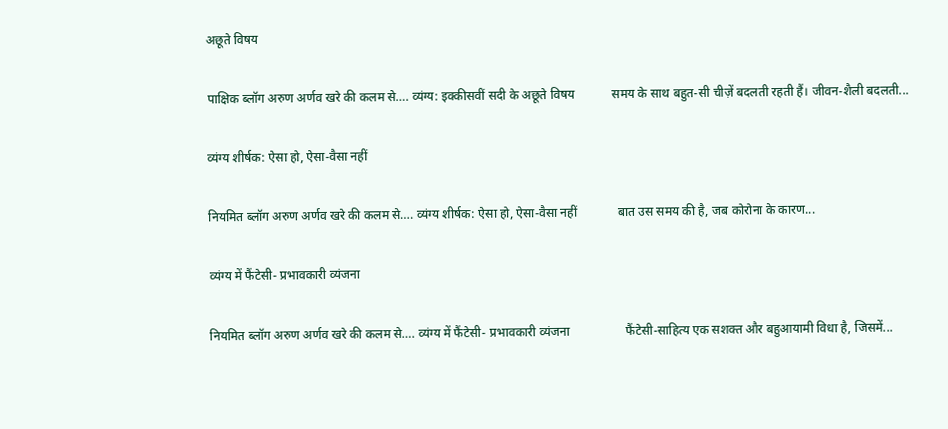अछूते विषय

पाक्षिक ब्लॉग अरुण अर्णव खरे की कलम से…. व्यंग्य: इक्कीसवीं सदी के अछूते विषय            समय के साथ बहुत-सी चीज़ें बदलती रहती हैं। जीवन-शैली बदलती...

व्यंग्य शीर्षक: ऐसा हो, ऐसा-वैसा नहीं

नियमित ब्लॉग अरुण अर्णव खरे की कलम से…. व्यंग्य शीर्षक: ऐसा हो, ऐसा-वैसा नहीं             बात उस समय की है, जब कोरोना के कारण...

व्यंग्य में फैंटेसी- प्रभावकारी व्यंजना

नियमित ब्लॉग अरुण अर्णव खरे की कलम से…. व्यंग्य में फैंटेसी- प्रभावकारी व्यंजना                  फैंटेसी-साहित्य एक सशक्त और बहुआयामी विधा है, जिसमें...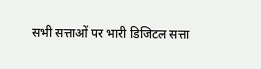सभी सत्ताओं पर भारी डिजिटल सत्ता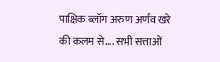पाक्षिक ब्लॉग अरुण अर्णव खरे की कलम से…. सभी सत्ताओं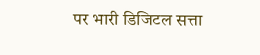पर भारी डिजिटल सत्ता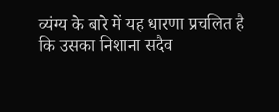व्यंग्य के बारे में यह धारणा प्रचलित है कि उसका निशाना सदैव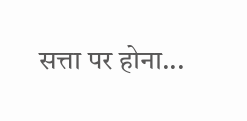सत्ता पर होना...